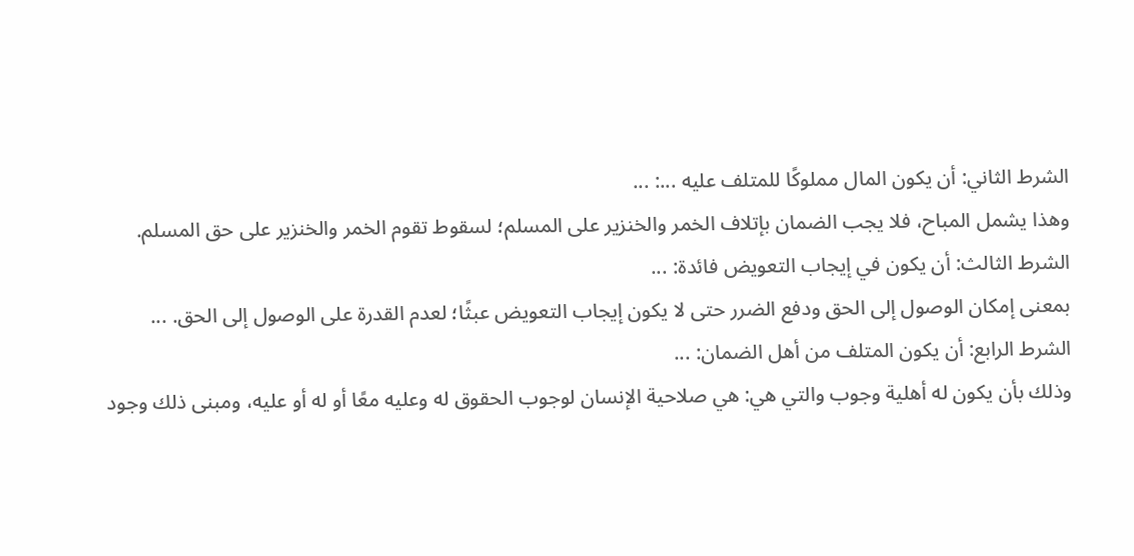الشرط الثاني: أن يكون المال مملوكًا للمتلف عليه ...: ...
وهذا يشمل المباح، فلا يجب الضمان بإتلاف الخمر والخنزير على المسلم؛ لسقوط تقوم الخمر والخنزير على حق المسلم.
الشرط الثالث: أن يكون في إيجاب التعويض فائدة: ...
بمعنى إمكان الوصول إلى الحق ودفع الضرر حتى لا يكون إيجاب التعويض عبثًا؛ لعدم القدرة على الوصول إلى الحق. ...
الشرط الرابع: أن يكون المتلف من أهل الضمان: ...
وذلك بأن يكون له أهلية وجوب والتي هي: هي صلاحية الإنسان لوجوب الحقوق له وعليه معًا أو له أو عليه، ومبنى ذلك وجود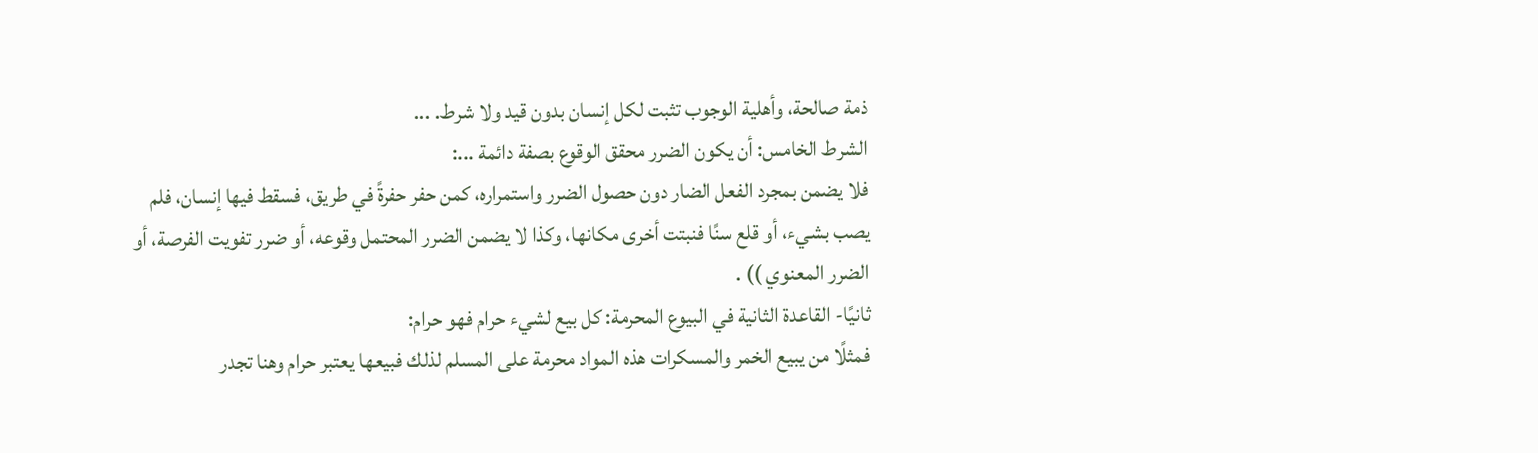ذمة صالحة، وأهلية الوجوب تثبت لكل إنسان بدون قيد ولا شرط. ...
الشرط الخامس: أن يكون الضرر محقق الوقوع بصفة دائمة ...:
فلا يضمن بمجرد الفعل الضار دون حصول الضرر واستمراره، كمن حفر حفرةً في طريق، فسقط فيها إنسان، فلم يصب بشيء، أو قلع سنًا فنبتت أخرى مكانها، وكذا لا يضمن الضرر المحتمل وقوعه، أو ضرر تفويت الفرصة، أو الضرر المعنوي )) .
ثانيًا- القاعدة الثانية في البيوع المحرمة: كل بيع لشيء حرام فهو حرام:
فمثلًا من يبيع الخمر والمسكرات هذه المواد محرمة على المسلم لذلك فبيعها يعتبر حرام وهنا تجدر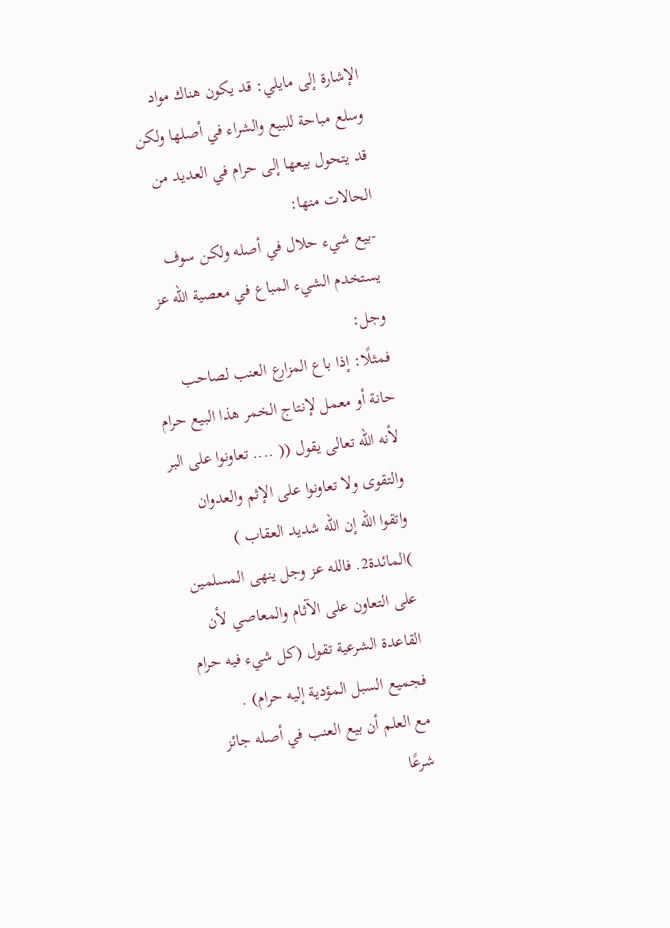الإشارة إلى مايلي: قد يكون هناك مواد وسلع مباحة للبيع والشراء في أصلها ولكن قد يتحول بيعها إلى حرام في العديد من الحالات منها:
-بيع شيء حلال في أصله ولكن سوف يستخدم الشيء المباع في معصية الله عز وجل:
فمثلًا: إذا باع المزارع العنب لصاحب حانة أو معمل لإنتاج الخمر هذا البيع حرام لأنه الله تعالى يقول (( .... تعاونوا على البر والتقوى ولا تعاونوا على الإثم والعدوان واتقوا الله إن الله شديد العقاب ) )المائدة2. فالله عز وجل ينهى المسلمين على التعاون على الآثام والمعاصي لأن القاعدة الشرعية تقول (كل شيء فيه حرام فجميع السبل المؤدية إليه حرام) .
مع العلم أن بيع العنب في أصله جائز شرعًا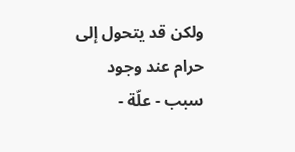ولكن قد يتحول إلى حرام عند وجود سبب - علّة -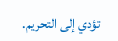تؤدي إلى التحريم.